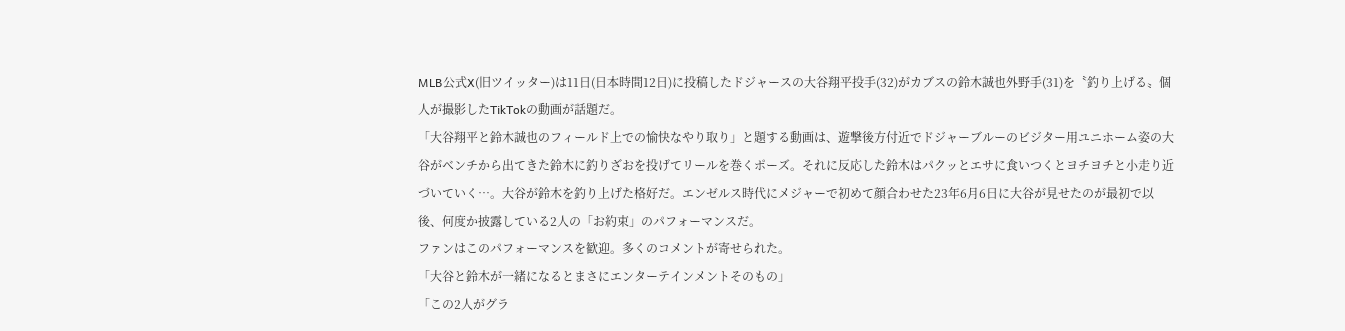MLB公式X(旧ツイッター)は11日(日本時間12日)に投稿したドジャースの大谷翔平投手(32)がカブスの鈴木誠也外野手(31)を〝釣り上げる〟個人が撮影したTikTokの動画が話題だ。
「大谷翔平と鈴木誠也のフィールド上での愉快なやり取り」と題する動画は、遊撃後方付近でドジャーブルーのビジター用ユニホーム姿の大谷がベンチから出てきた鈴木に釣りざおを投げてリールを巻くポーズ。それに反応した鈴木はパクッとエサに食いつくとヨチヨチと小走り近づいていく…。大谷が鈴木を釣り上げた格好だ。エンゼルス時代にメジャーで初めて顔合わせた23年6月6日に大谷が見せたのが最初で以後、何度か披露している2人の「お約束」のパフォーマンスだ。
ファンはこのパフォーマンスを歓迎。多くのコメントが寄せられた。
「大谷と鈴木が一緒になるとまさにエンターテインメントそのもの」
「この2人がグラ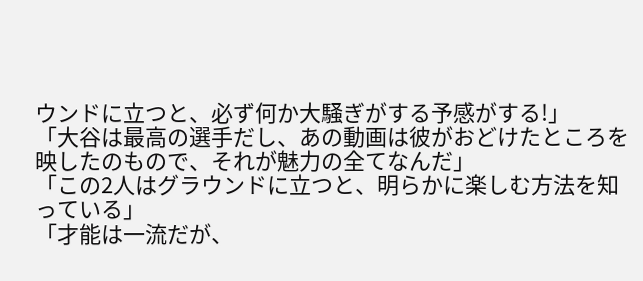ウンドに立つと、必ず何か大騒ぎがする予感がする!」
「大谷は最高の選手だし、あの動画は彼がおどけたところを映したのもので、それが魅力の全てなんだ」
「この2人はグラウンドに立つと、明らかに楽しむ方法を知っている」
「才能は一流だが、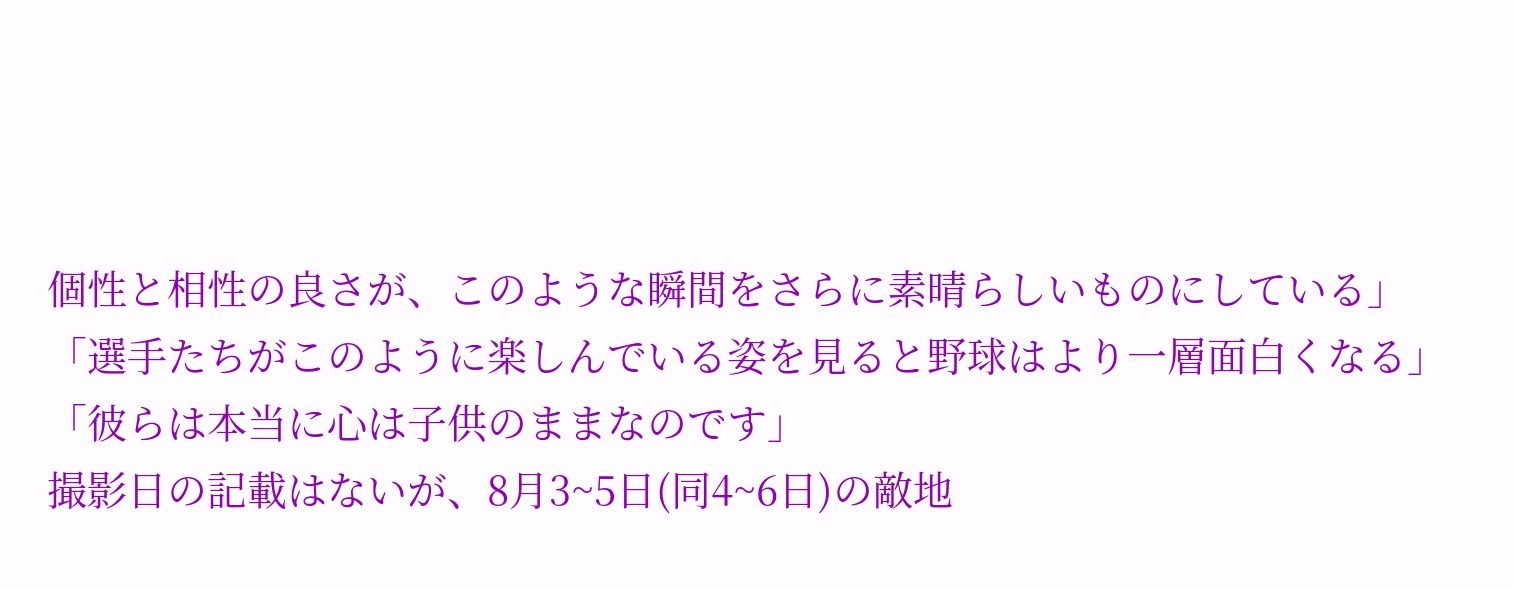個性と相性の良さが、このような瞬間をさらに素晴らしいものにしている」
「選手たちがこのように楽しんでいる姿を見ると野球はより一層面白くなる」
「彼らは本当に心は子供のままなのです」
撮影日の記載はないが、8月3~5日(同4~6日)の敵地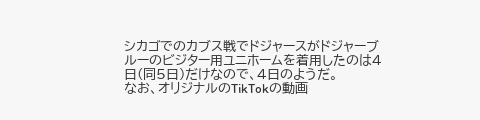シカゴでのカブス戦でドジャースがドジャーブルーのビジター用ユニホームを着用したのは4日(同5日)だけなので、4日のようだ。
なお、オリジナルのTikTokの動画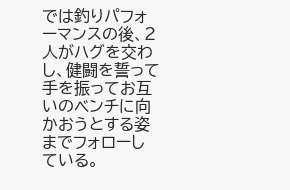では釣りパフォーマンスの後、2人がハグを交わし、健闘を誓って手を振ってお互いのベンチに向かおうとする姿までフォローしている。